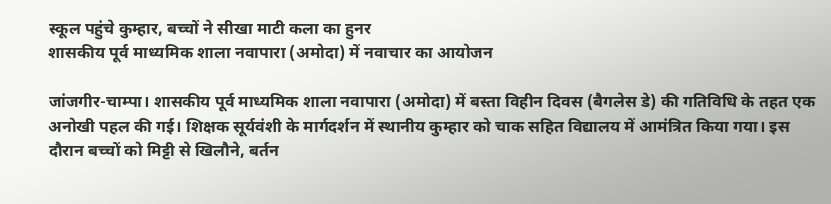स्कूल पहुंचे कुम्हार, बच्चों ने सीखा माटी कला का हुनर
शासकीय पूर्व माध्यमिक शाला नवापारा (अमोदा) में नवाचार का आयोजन

जांजगीर-चाम्पा। शासकीय पूर्व माध्यमिक शाला नवापारा (अमोदा) में बस्ता विहीन दिवस (बैगलेस डे) की गतिविधि के तहत एक अनोखी पहल की गई। शिक्षक सूर्यवंशी के मार्गदर्शन में स्थानीय कुम्हार को चाक सहित विद्यालय में आमंत्रित किया गया। इस दौरान बच्चों को मिट्टी से खिलौने, बर्तन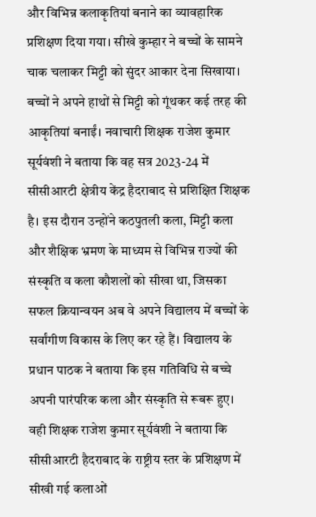और विभिन्न कलाकृतियां बनाने का व्यावहारिक प्रशिक्षण दिया गया। सीखे कुम्हार ने बच्चों के सामने चाक चलाकर मिट्टी को सुंदर आकार देना सिखाया। बच्चों ने अपने हाथों से मिट्टी को गूंथकर कई तरह की आकृतियां बनाईं। नवाचारी शिक्षक राजेश कुमार सूर्यवंशी ने बताया कि वह सत्र 2023-24 में सीसीआरटी क्षेत्रीय केंद्र हैदराबाद से प्रशिक्षित शिक्षक है। इस दौरान उन्होंने कठपुतली कला, मिट्टी कला और शैक्षिक भ्रमण के माध्यम से विभिन्न राज्यों की संस्कृति व कला कौशलों को सीखा था, जिसका सफल क्रियान्वयन अब वे अपने विद्यालय में बच्चों के सर्वांगीण विकास के लिए कर रहे हैं। विद्यालय के प्रधान पाठक ने बताया कि इस गतिविधि से बच्चे अपनी पारंपरिक कला और संस्कृति से रूबरू हुए। वही शिक्षक राजेश कुमार सूर्यवंशी ने बताया कि सीसीआरटी हैदराबाद के राष्ट्रीय स्तर के प्रशिक्षण में सीखी गई कलाओं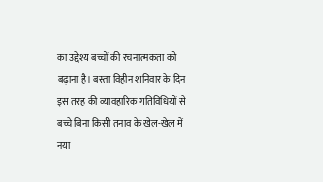का उद्देश्य बच्चों की रचनात्मकता को बढ़ाना है। बस्ता विहीन शनिवार के दिन इस तरह की व्यावहारिक गतिविधियों से बच्चे बिना किसी तनाव के खेल-खेल में नया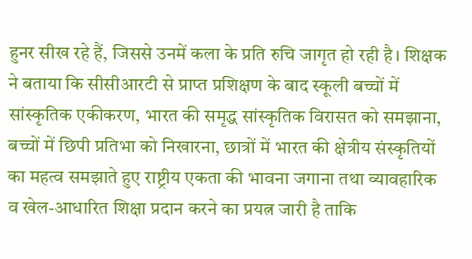हुनर सीख रहे हैं, जिससे उनमें कला के प्रति रुचि जागृत हो रही है। शिक्षक ने बताया कि सीसीआरटी से प्राप्त प्रशिक्षण के बाद स्कूली बच्चों में सांस्कृतिक एकीकरण, भारत की समृद्ध सांस्कृतिक विरासत को समझाना, बच्चों में छिपी प्रतिभा को निखारना, छात्रों में भारत की क्षेत्रीय संस्कृतियों का महत्व समझाते हुए राष्ट्रीय एकता की भावना जगाना तथा व्यावहारिक व खेल-आधारित शिक्षा प्रदान करने का प्रयत्न जारी है ताकि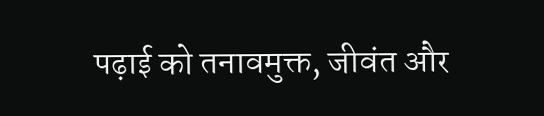पढ़ाई को तनावमुक्त, जीवंत और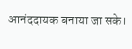आनंददायक बनाया जा सके।